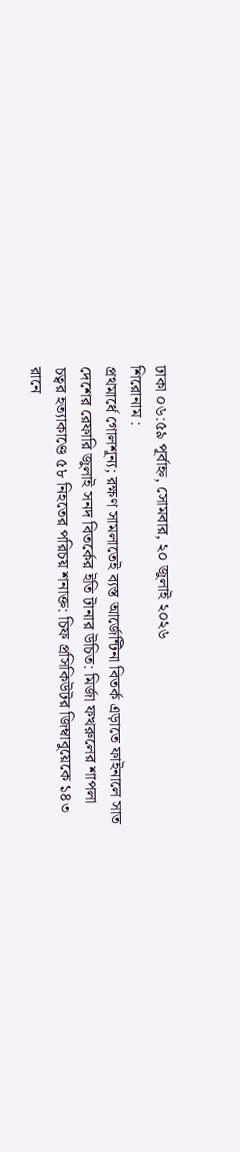ঢাকা ০৬:৫৯ পূর্বাহ্ন, সোমবার, ২০ জুলাই ২০২৬
শিরোনাম :
প্রথমার্ধে গোলশূন্য; রক্ষণ সামলাতেই ব্যস্ত আর্জেন্টিনা বিতর্ক এড়াতে ফাইনালে সাত দেশের রেফারি জুলাই সনদ বিতর্কের ইতি টানার উচিত: মির্জা ফখরুলের শাপলা চত্বর হত্যাকাণ্ডে ৫৮ নিহতের পরিচয় শনাক্ত: চিফ প্রসিকিউটর জিম্বাবুয়েকে ১৪৩ রানে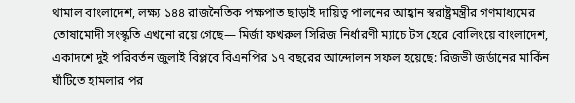থামাল বাংলাদেশ, লক্ষ্য ১৪৪ রাজনৈতিক পক্ষপাত ছাড়াই দায়িত্ব পালনের আহ্বান স্বরাষ্ট্রমন্ত্রীর গণমাধ্যমের তোষামোদী সংস্কৃতি এখনো রয়ে গেছে— মির্জা ফখরুল সিরিজ নির্ধারণী ম্যাচে টস হেরে বোলিংয়ে বাংলাদেশ, একাদশে দুই পরিবর্তন জুলাই বিপ্লবে বিএনপির ১৭ বছরের আন্দোলন সফল হয়েছে: রিজভী জর্ডানের মার্কিন ঘাঁটিতে হামলার পর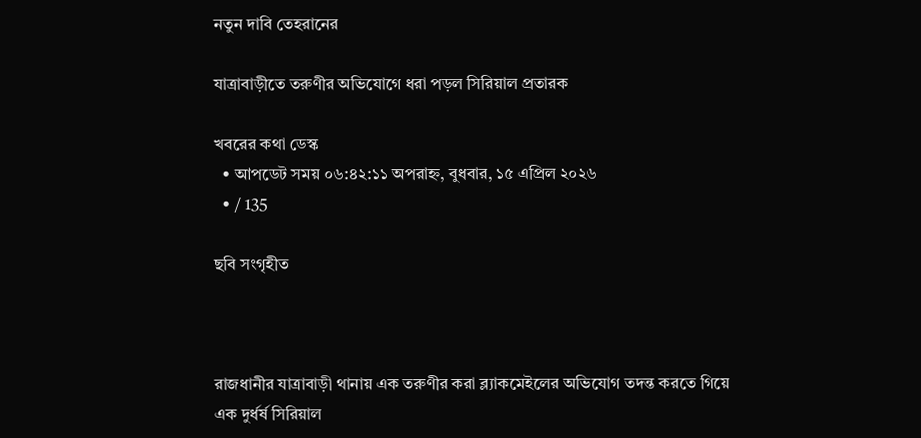নতুন দাবি তেহরানের

যাত্রাবাড়ীতে তরুণীর অভিযোগে ধরা পড়ল সিরিয়াল প্রতারক

খবরের কথা ডেস্ক
  • আপডেট সময় ০৬:৪২:১১ অপরাহ্ন, বুধবার, ১৫ এপ্রিল ২০২৬
  • / 135

ছবি সংগৃহীত



রাজধানীর যাত্রাবাড়ী থানায় এক তরুণীর করা ব্ল্যাকমেইলের অভিযোগ তদন্ত করতে গিয়ে এক দুর্ধর্ষ সিরিয়াল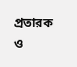প্রতারক ও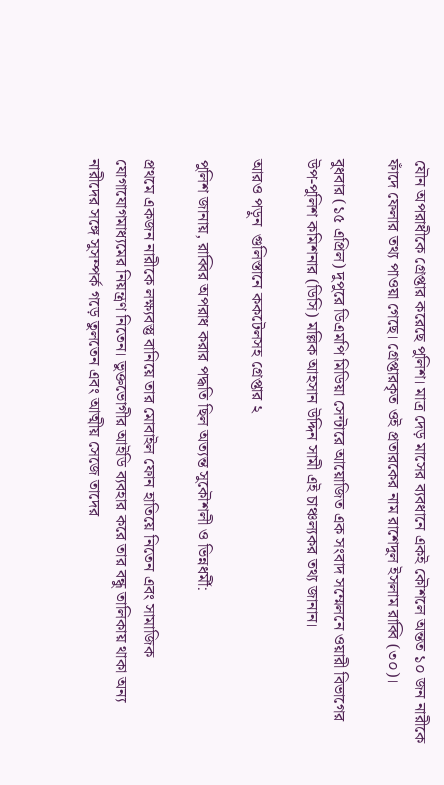যৌন অপরাধীকে গ্রেপ্তার করেছে পুলিশ। মাত্র দেড় মাসের ব্যবধানে একই কৌশলে অন্তত ১০ জন নারীকে ফাঁদে ফেলার তথ্য পাওয়া গেছে। গ্রেপ্তারকৃত ওই প্রতারকের নাম রাশেদুল ইসলাম রাব্বি (৩০)।

বুধবার (১৫ এপ্রিল) দুপুরে ডিএমপি মিডিয়া সেন্টারে আয়োজিত এক সংবাদ সম্মেলনে ওয়ারী বিভাগের উপ-পুলিশ কমিশনার (ডিসি) মল্লিক আহসান উদ্দিন সামী এই চাঞ্চল্যকর তথ্য জানান।

আরও পড়ুন  গুলিস্তানে ককটেলসহ গ্রেপ্তার ২

পুলিশ জানায়, রাব্বির অপরাধ করার পদ্ধতি ছিল অত্যন্ত সুকৌশলী ও ভিন্নধর্মী:

প্রথমে একজন নারীকে লক্ষ্যবস্তু বানিয়ে তার মোবাইল ফোন হাতিয়ে নিতেন এবং সামাজিক যোগাযোগমাধ্যমের নিয়ন্ত্রণ নিতেন। ভুক্তভোগীর আইডি ব্যবহার করে তার বন্ধু তালিকায় থাকা অন্য নারীদের সঙ্গে সুসম্পর্ক গড়ে তুলতেন এবং আত্মীয় সেজে তাদের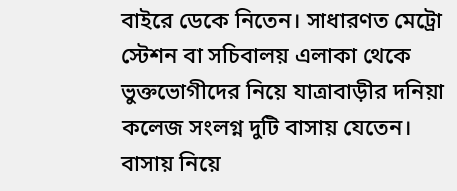বাইরে ডেকে নিতেন। সাধারণত মেট্রো স্টেশন বা সচিবালয় এলাকা থেকে ভুক্তভোগীদের নিয়ে যাত্রাবাড়ীর দনিয়া কলেজ সংলগ্ন দুটি বাসায় যেতেন। বাসায় নিয়ে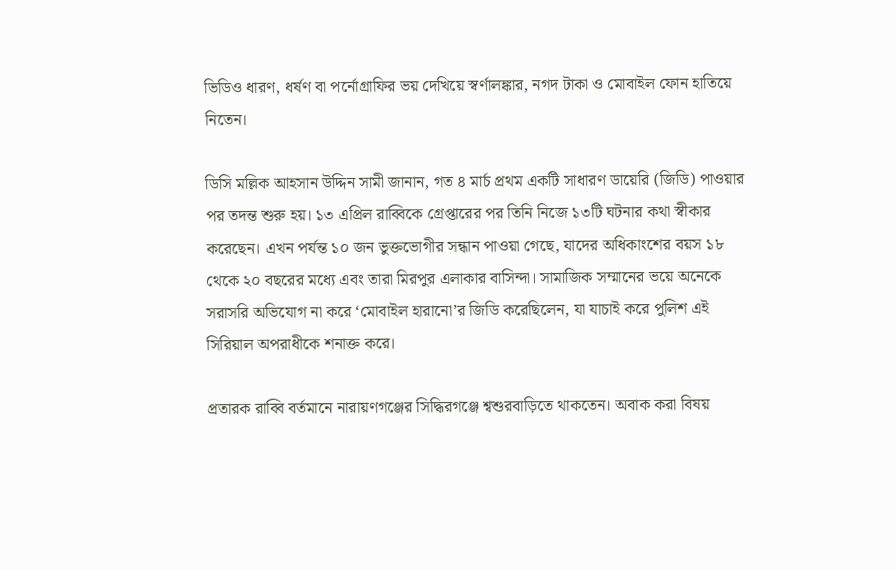ভিডিও ধারণ, ধর্ষণ বা পর্নোগ্রাফির ভয় দেখিয়ে স্বর্ণালঙ্কার, নগদ টাকা ও মোবাইল ফোন হাতিয়ে নিতেন।

ডিসি মল্লিক আহসান উদ্দিন সামী জানান, গত ৪ মার্চ প্রথম একটি সাধারণ ডায়েরি (জিডি) পাওয়ার পর তদন্ত শুরু হয়। ১৩ এপ্রিল রাব্বিকে গ্রেপ্তারের পর তিনি নিজে ১৩টি ঘটনার কথা স্বীকার করেছেন। এখন পর্যন্ত ১০ জন ভুক্তভোগীর সন্ধান পাওয়া গেছে, যাদের অধিকাংশের বয়স ১৮ থেকে ২০ বছরের মধ্যে এবং তারা মিরপুর এলাকার বাসিন্দা। সামাজিক সম্মানের ভয়ে অনেকে সরাসরি অভিযোগ না করে ‘মোবাইল হারানো’র জিডি করেছিলেন, যা যাচাই করে পুলিশ এই সিরিয়াল অপরাধীকে শনাক্ত করে।

প্রতারক রাব্বি বর্তমানে নারায়ণগঞ্জের সিদ্ধিরগঞ্জে শ্বশুরবাড়িতে থাকতেন। অবাক করা বিষয়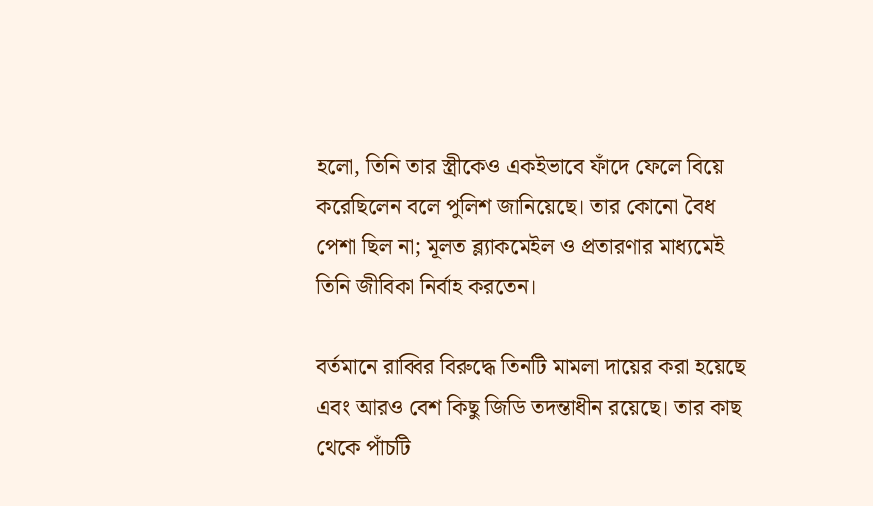হলো, তিনি তার স্ত্রীকেও একইভাবে ফাঁদে ফেলে বিয়ে করেছিলেন বলে পুলিশ জানিয়েছে। তার কোনো বৈধ পেশা ছিল না; মূলত ব্ল্যাকমেইল ও প্রতারণার মাধ্যমেই তিনি জীবিকা নির্বাহ করতেন।

বর্তমানে রাব্বির বিরুদ্ধে তিনটি মামলা দায়ের করা হয়েছে এবং আরও বেশ কিছু জিডি তদন্তাধীন রয়েছে। তার কাছ থেকে পাঁচটি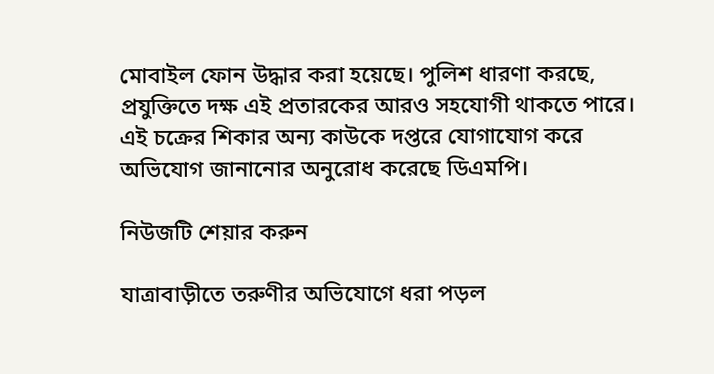মোবাইল ফোন উদ্ধার করা হয়েছে। পুলিশ ধারণা করছে, প্রযুক্তিতে দক্ষ এই প্রতারকের আরও সহযোগী থাকতে পারে। এই চক্রের শিকার অন্য কাউকে দপ্তরে যোগাযোগ করে অভিযোগ জানানোর অনুরোধ করেছে ডিএমপি।

নিউজটি শেয়ার করুন

যাত্রাবাড়ীতে তরুণীর অভিযোগে ধরা পড়ল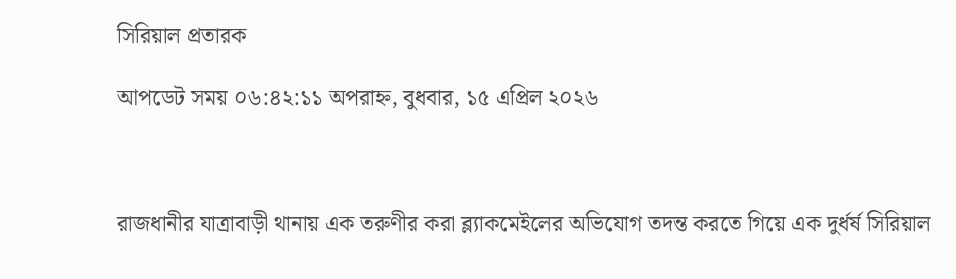সিরিয়াল প্রতারক

আপডেট সময় ০৬:৪২:১১ অপরাহ্ন, বুধবার, ১৫ এপ্রিল ২০২৬



রাজধানীর যাত্রাবাড়ী থানায় এক তরুণীর করা ব্ল্যাকমেইলের অভিযোগ তদন্ত করতে গিয়ে এক দুর্ধর্ষ সিরিয়াল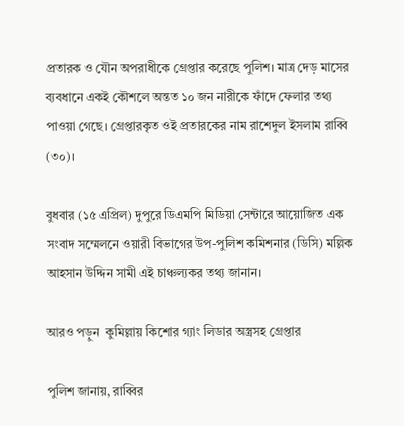প্রতারক ও যৌন অপরাধীকে গ্রেপ্তার করেছে পুলিশ। মাত্র দেড় মাসের ব্যবধানে একই কৌশলে অন্তত ১০ জন নারীকে ফাঁদে ফেলার তথ্য পাওয়া গেছে। গ্রেপ্তারকৃত ওই প্রতারকের নাম রাশেদুল ইসলাম রাব্বি (৩০)।

বুধবার (১৫ এপ্রিল) দুপুরে ডিএমপি মিডিয়া সেন্টারে আয়োজিত এক সংবাদ সম্মেলনে ওয়ারী বিভাগের উপ-পুলিশ কমিশনার (ডিসি) মল্লিক আহসান উদ্দিন সামী এই চাঞ্চল্যকর তথ্য জানান।

আরও পড়ুন  কুমিল্লায় কিশোর গ্যাং লিডার অস্ত্রসহ গ্রেপ্তার

পুলিশ জানায়, রাব্বির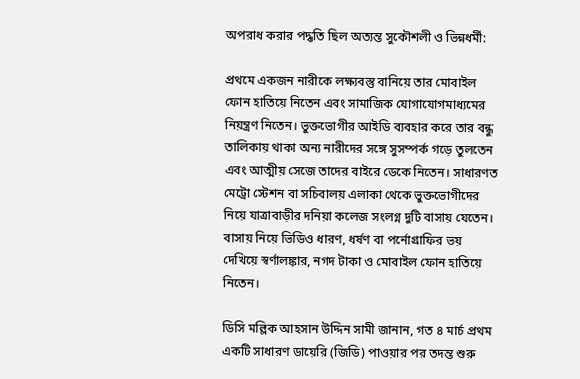অপরাধ করার পদ্ধতি ছিল অত্যন্ত সুকৌশলী ও ভিন্নধর্মী:

প্রথমে একজন নারীকে লক্ষ্যবস্তু বানিয়ে তার মোবাইল ফোন হাতিয়ে নিতেন এবং সামাজিক যোগাযোগমাধ্যমের নিয়ন্ত্রণ নিতেন। ভুক্তভোগীর আইডি ব্যবহার করে তার বন্ধু তালিকায় থাকা অন্য নারীদের সঙ্গে সুসম্পর্ক গড়ে তুলতেন এবং আত্মীয় সেজে তাদের বাইরে ডেকে নিতেন। সাধারণত মেট্রো স্টেশন বা সচিবালয় এলাকা থেকে ভুক্তভোগীদের নিয়ে যাত্রাবাড়ীর দনিয়া কলেজ সংলগ্ন দুটি বাসায় যেতেন। বাসায় নিয়ে ভিডিও ধারণ, ধর্ষণ বা পর্নোগ্রাফির ভয় দেখিয়ে স্বর্ণালঙ্কার, নগদ টাকা ও মোবাইল ফোন হাতিয়ে নিতেন।

ডিসি মল্লিক আহসান উদ্দিন সামী জানান, গত ৪ মার্চ প্রথম একটি সাধারণ ডায়েরি (জিডি) পাওয়ার পর তদন্ত শুরু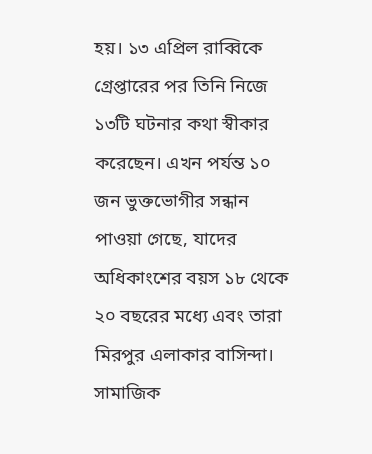হয়। ১৩ এপ্রিল রাব্বিকে গ্রেপ্তারের পর তিনি নিজে ১৩টি ঘটনার কথা স্বীকার করেছেন। এখন পর্যন্ত ১০ জন ভুক্তভোগীর সন্ধান পাওয়া গেছে, যাদের অধিকাংশের বয়স ১৮ থেকে ২০ বছরের মধ্যে এবং তারা মিরপুর এলাকার বাসিন্দা। সামাজিক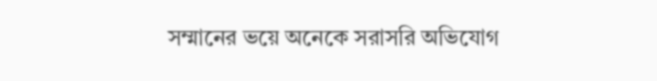সম্মানের ভয়ে অনেকে সরাসরি অভিযোগ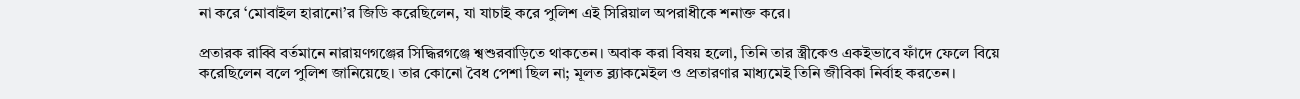না করে ‘মোবাইল হারানো’র জিডি করেছিলেন, যা যাচাই করে পুলিশ এই সিরিয়াল অপরাধীকে শনাক্ত করে।

প্রতারক রাব্বি বর্তমানে নারায়ণগঞ্জের সিদ্ধিরগঞ্জে শ্বশুরবাড়িতে থাকতেন। অবাক করা বিষয় হলো, তিনি তার স্ত্রীকেও একইভাবে ফাঁদে ফেলে বিয়ে করেছিলেন বলে পুলিশ জানিয়েছে। তার কোনো বৈধ পেশা ছিল না; মূলত ব্ল্যাকমেইল ও প্রতারণার মাধ্যমেই তিনি জীবিকা নির্বাহ করতেন।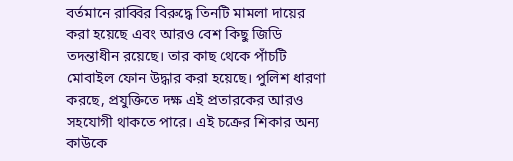বর্তমানে রাব্বির বিরুদ্ধে তিনটি মামলা দায়ের করা হয়েছে এবং আরও বেশ কিছু জিডি তদন্তাধীন রয়েছে। তার কাছ থেকে পাঁচটি মোবাইল ফোন উদ্ধার করা হয়েছে। পুলিশ ধারণা করছে, প্রযুক্তিতে দক্ষ এই প্রতারকের আরও সহযোগী থাকতে পারে। এই চক্রের শিকার অন্য কাউকে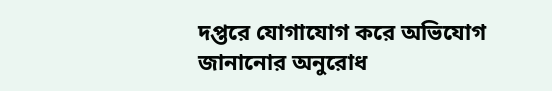দপ্তরে যোগাযোগ করে অভিযোগ জানানোর অনুরোধ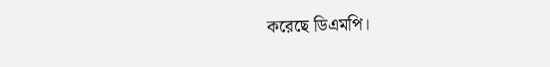করেছে ডিএমপি।